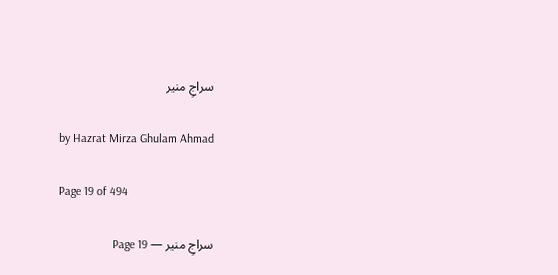سراجِ منیر

by Hazrat Mirza Ghulam Ahmad

Page 19 of 494

سراجِ منیر — Page 19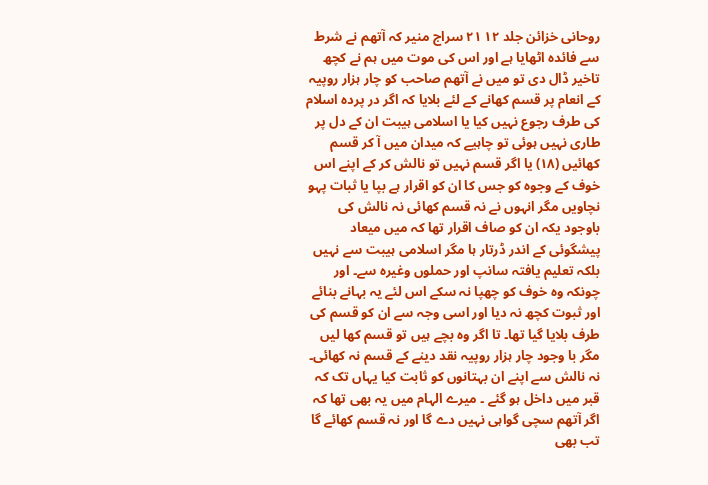روحانی خزائن جلد ۱۲ ۲۱ سراج منیر کہ آتھم نے شرط سے فائدہ اٹھایا ہے اور اس کی موت میں ہم نے کچھ تاخیر ڈال دی تو میں نے آتھم صاحب کو چار ہزار روپیہ کے انعام پر قسم کھانے کے لئے بلایا کہ اگر در پردہ اسلام کی طرف رجوع نہیں کیا یا اسلامی ہیبت ان کے دل پر طاری نہیں ہوئی تو چاہیے کہ میدان میں آ کر قسم کھائیں (۱۸) یا اگر قسم نہیں تو نالش کر کے اپنے اس خوف کے وجوہ کو جس کا ان کو اقرار ہے بپا یا ثبات پہو نچاویں مگر انہوں نے نہ قسم کھائی نہ نالش کی باوجود یکہ ان کو صاف اقرار تھا کہ میں میعاد پیشگوئی کے اندر ڈرتار ہا مگر اسلامی ہیبت سے نہیں بلکہ تعلیم یافتہ سانپ اور حملوں وغیرہ سے۔ اور چونکہ وہ خوف کو چھپا نہ سکے اس لئے یہ بہانے بنائے اور ثبوت کچھ نہ دیا اور اسی وجہ سے ان کو قسم کی طرف بلایا گیا تھا۔ تا اگر وہ بچے ہیں تو قسم کھا لیں مگر با وجود چار ہزار روپیہ نقد دینے کے قسم نہ کھائی۔ نہ نالش سے اپنے ان بہتانوں کو ثابت کیا یہاں تک کہ قبر میں داخل ہو گئے ۔ میرے الہام میں یہ بھی تھا کہ اگر آتھم سچی گواہی نہیں دے گا اور نہ قسم کھائے گا تب بھی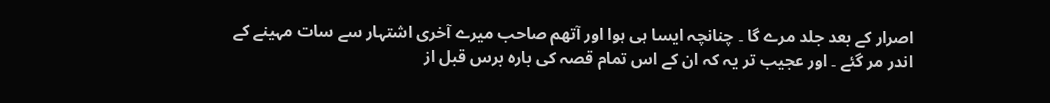اصرار کے بعد جلد مرے گا ۔ چنانچہ ایسا ہی ہوا اور آتھم صاحب میرے آخری اشتہار سے سات مہینے کے اندر مر گئے ۔ اور عجیب تر یہ کہ ان کے اس تمام قصہ کی بارہ برس قبل از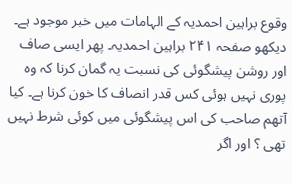وقوع براہین احمدیہ کے الہامات میں خبر موجود ہے۔ دیکھو صفحہ ۲۴۱ براہین احمدیہ۔ پھر ایسی صاف اور روشن پیشگوئی کی نسبت یہ گمان کرنا کہ وہ پوری نہیں ہوئی کس قدر انصاف کا خون کرنا ہے۔ کیا آتھم صاحب کی اس پیشگوئی میں کوئی شرط نہیں تھی ؟ اور اگر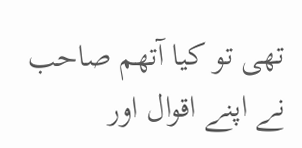تھی تو کیا آتھم صاحب نے اپنے اقوال اور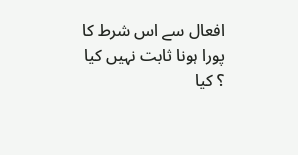افعال سے اس شرط کا پورا ہونا ثابت نہیں کیا ؟ کیا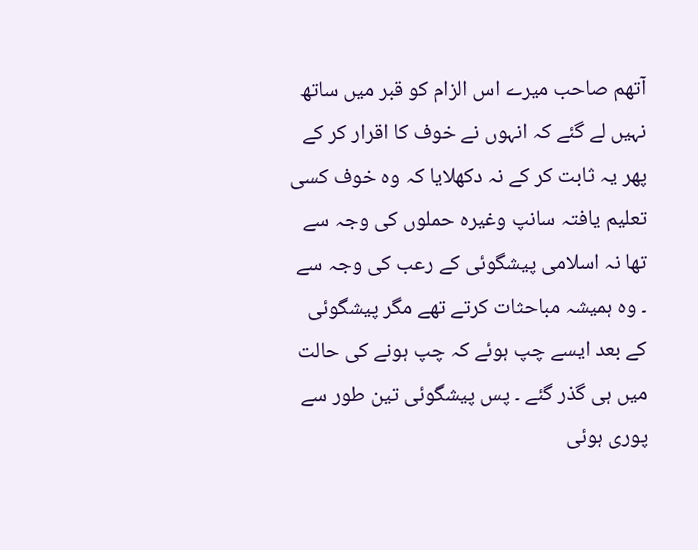آتھم صاحب میرے اس الزام کو قبر میں ساتھ نہیں لے گئے کہ انہوں نے خوف کا اقرار کر کے پھر یہ ثابت کر کے نہ دکھلایا کہ وہ خوف کسی تعلیم یافتہ سانپ وغیرہ حملوں کی وجہ سے تھا نہ اسلامی پیشگوئی کے رعب کی وجہ سے ۔ وہ ہمیشہ مباحثات کرتے تھے مگر پیشگوئی کے بعد ایسے چپ ہوئے کہ چپ ہونے کی حالت میں ہی گذر گئے ۔ پس پیشگوئی تین طور سے پوری ہوئی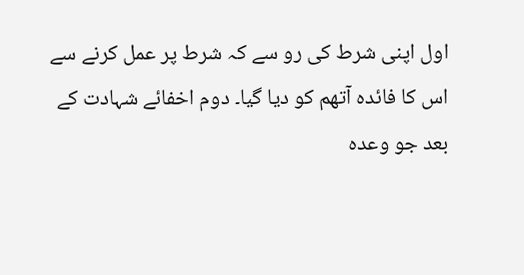اول اپنی شرط کی رو سے کہ شرط پر عمل کرنے سے اس کا فائدہ آتھم کو دیا گیا۔ دوم اخفائے شہادت کے بعد جو وعدہ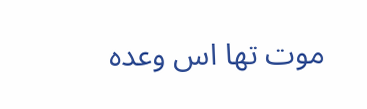موت تھا اس وعدہ